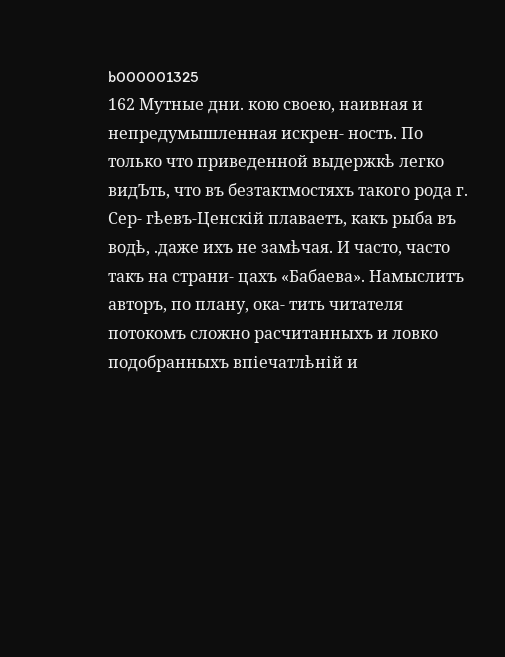b000001325
162 Мутные дни. кою своею, наивная и непредумышленная искрен- ность. По только что приведенной выдержкѣ легко видЪть, что въ безтактмостяхъ такого рода г. Сер- гѣевъ-Ценскій плаваетъ, какъ рыба въ водѣ, .даже ихъ не замѣчая. И часто, часто такъ на страни- цахъ «Бабаева». Намыслитъ авторъ, по плану, ока- тить читателя потокомъ сложно расчитанныхъ и ловко подобранныхъ впіечатлѣній и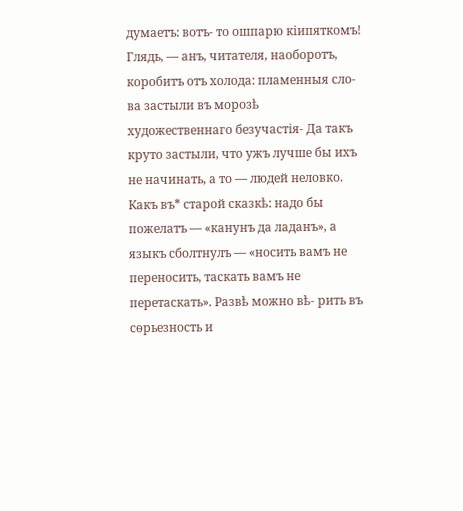думаетъ: вотъ- то ошпарю кіипяткомъ! Глядь, — анъ, читателя, наоборотъ, коробитъ отъ холода: пламенныя сло- ва застыли въ морозѣ художественнаго безучастія- Да такъ круто застыли, что ужъ лучше бы ихъ не начинать, а то — людей неловко. Какъ въ* старой сказкѣ: надо бы пожелатъ — «канунъ да ладанъ», а языкъ сболтнулъ — «носить вамъ не переносить, таскать вамъ не перетаскать». Развѣ можно вѣ- рить въ сѳрьезность и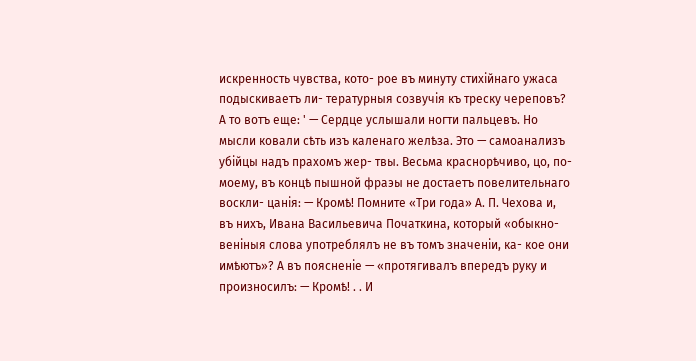искренность чувства, кото- рое въ минуту стихійнаго ужаса подыскиваетъ ли- тературныя созвучія къ треску череповъ? A то вотъ еще: ' — Сердце услышали ногти пальцевъ. Но мысли ковали сѣть изъ каленаго желѣза. Это — самоанализъ убійцы надъ прахомъ жер- твы. Весьма краснорѣчиво, цо, по-моему, въ концѣ пышной фраэы не достаетъ повелительнаго воскли- цанія: — Кромѣ! Помните «Три года» А. П. Чехова и, въ нихъ, Ивана Васильевича Початкина, который «обыкно- веніныя слова употреблялъ не въ томъ значеніи, ка- кое они имѣютъ»? А въ поясненіе — «протягивалъ впередъ руку и произносилъ: — Кромѣ! . . И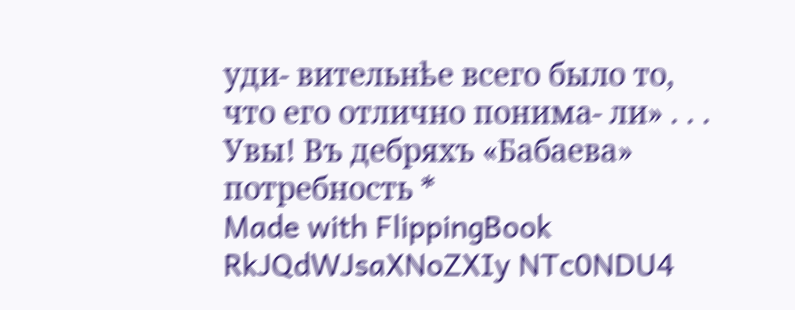уди- вительнѣе всего было то, что его отлично понима- ли» . . . Увы! Въ дебряхъ «Бабаева» потребность *
Made with FlippingBook
RkJQdWJsaXNoZXIy NTc0NDU4